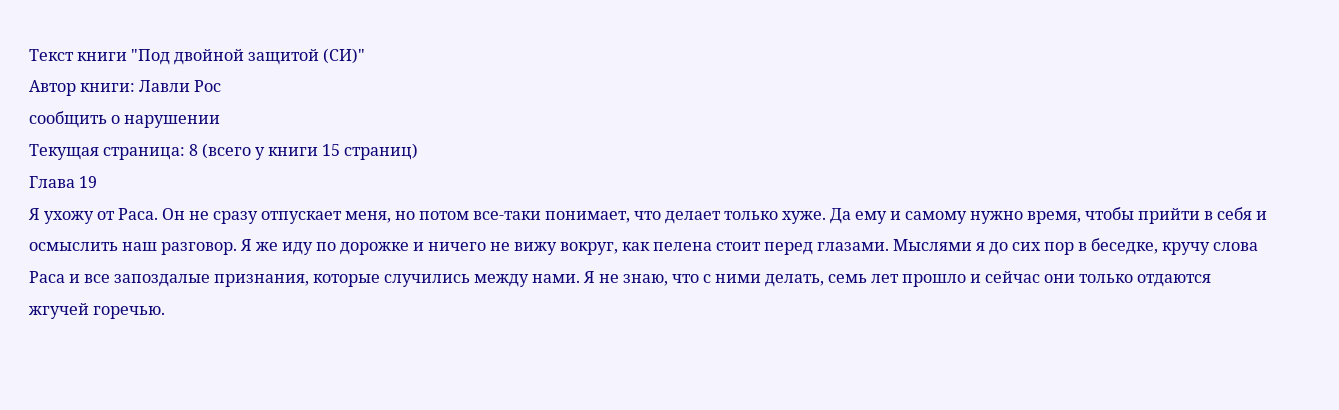Текст книги "Под двойной защитой (СИ)"
Автор книги: Лавли Рос
сообщить о нарушении
Текущая страница: 8 (всего у книги 15 страниц)
Глава 19
Я ухожу от Раса. Он не сразу отпускает меня, но потом все-таки понимает, что делает только хуже. Да ему и самому нужно время, чтобы прийти в себя и осмыслить наш разговор. Я же иду по дорожке и ничего не вижу вокруг, как пелена стоит перед глазами. Мыслями я до сих пор в беседке, кручу слова Раса и все запоздалые признания, которые случились между нами. Я не знаю, что с ними делать, семь лет прошло и сейчас они только отдаются жгучей горечью.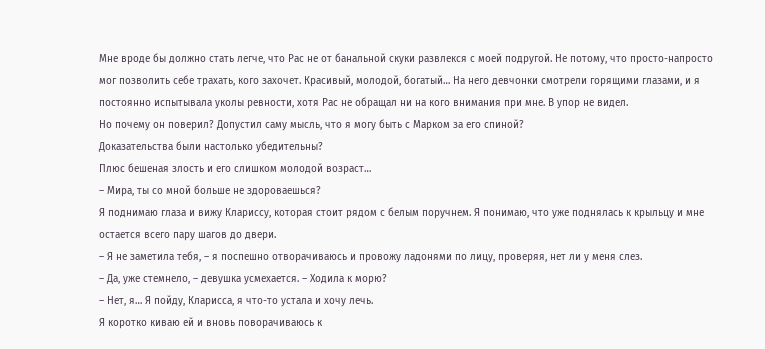Мне вроде бы должно стать легче, что Рас не от банальной скуки развлекся с моей подругой. Не потому, что просто-напросто мог позволить себе трахать, кого захочет. Красивый, молодой, богатый… На него девчонки смотрели горящими глазами, и я постоянно испытывала уколы ревности, хотя Рас не обращал ни на кого внимания при мне. В упор не видел.
Но почему он поверил? Допустил саму мысль, что я могу быть с Марком за его спиной?
Доказательства были настолько убедительны?
Плюс бешеная злость и его слишком молодой возраст…
– Мира, ты со мной больше не здороваешься?
Я поднимаю глаза и вижу Клариссу, которая стоит рядом с белым поручнем. Я понимаю, что уже поднялась к крыльцу и мне остается всего пару шагов до двери.
– Я не заметила тебя, – я поспешно отворачиваюсь и провожу ладонями по лицу, проверяя, нет ли у меня слез.
– Да, уже стемнело, – девушка усмехается. – Ходила к морю?
– Нет, я… Я пойду, Кларисса, я что-то устала и хочу лечь.
Я коротко киваю ей и вновь поворачиваюсь к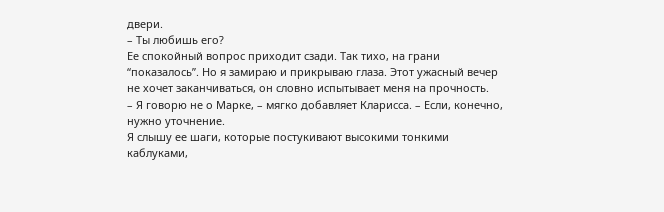двери.
– Ты любишь его?
Ее спокойный вопрос приходит сзади. Так тихо, на грани “показалось”. Но я замираю и прикрываю глаза. Этот ужасный вечер не хочет заканчиваться, он словно испытывает меня на прочность.
– Я говорю не о Марке, – мягко добавляет Кларисса. – Если, конечно, нужно уточнение.
Я слышу ее шаги, которые постукивают высокими тонкими каблуками,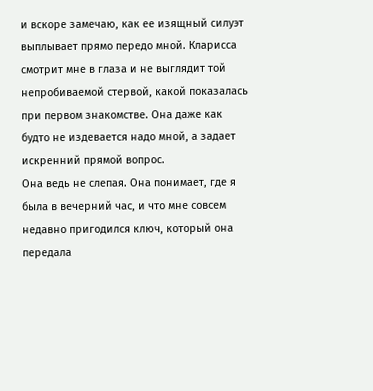и вскоре замечаю, как ее изящный силуэт выплывает прямо передо мной. Кларисса смотрит мне в глаза и не выглядит той непробиваемой стервой, какой показалась при первом знакомстве. Она даже как будто не издевается надо мной, а задает искренний прямой вопрос.
Она ведь не слепая. Она понимает, где я была в вечерний час, и что мне совсем недавно пригодился ключ, который она передала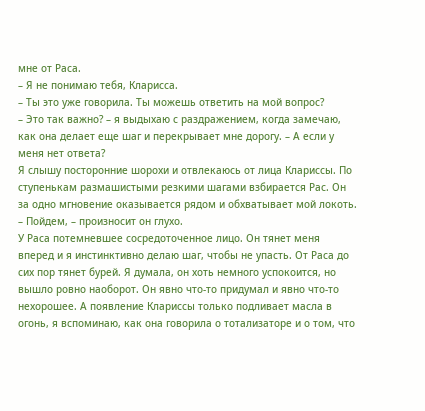мне от Раса.
– Я не понимаю тебя, Кларисса.
– Ты это уже говорила. Ты можешь ответить на мой вопрос?
– Это так важно? – я выдыхаю с раздражением, когда замечаю, как она делает еще шаг и перекрывает мне дорогу. – А если у меня нет ответа?
Я слышу посторонние шорохи и отвлекаюсь от лица Клариссы. По ступенькам размашистыми резкими шагами взбирается Рас. Он за одно мгновение оказывается рядом и обхватывает мой локоть.
– Пойдем, – произносит он глухо.
У Раса потемневшее сосредоточенное лицо. Он тянет меня вперед и я инстинктивно делаю шаг, чтобы не упасть. От Раса до сих пор тянет бурей. Я думала, он хоть немного успокоится, но вышло ровно наоборот. Он явно что-то придумал и явно что-то нехорошее. А появление Клариссы только подливает масла в огонь, я вспоминаю, как она говорила о тотализаторе и о том, что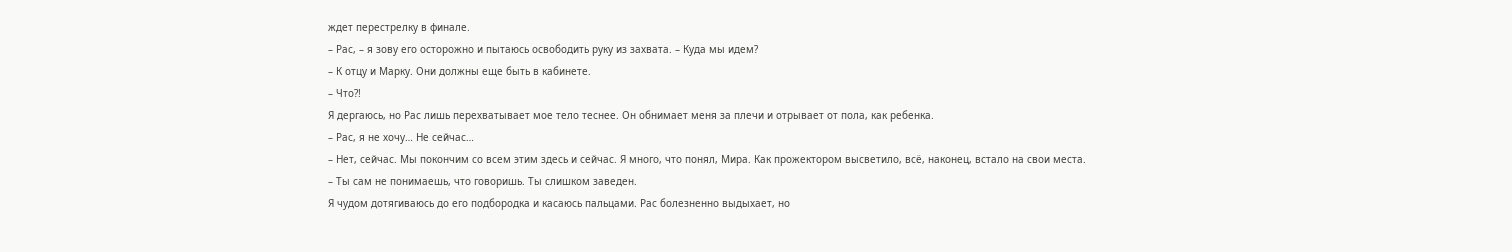ждет перестрелку в финале.
– Рас, – я зову его осторожно и пытаюсь освободить руку из захвата. – Куда мы идем?
– К отцу и Марку. Они должны еще быть в кабинете.
– Что?!
Я дергаюсь, но Рас лишь перехватывает мое тело теснее. Он обнимает меня за плечи и отрывает от пола, как ребенка.
– Рас, я не хочу… Не сейчас…
– Нет, сейчас. Мы покончим со всем этим здесь и сейчас. Я много, что понял, Мира. Как прожектором высветило, всё, наконец, встало на свои места.
– Ты сам не понимаешь, что говоришь. Ты слишком заведен.
Я чудом дотягиваюсь до его подбородка и касаюсь пальцами. Рас болезненно выдыхает, но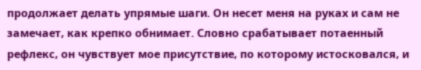продолжает делать упрямые шаги. Он несет меня на руках и сам не замечает, как крепко обнимает. Словно срабатывает потаенный рефлекс, он чувствует мое присутствие, по которому истосковался, и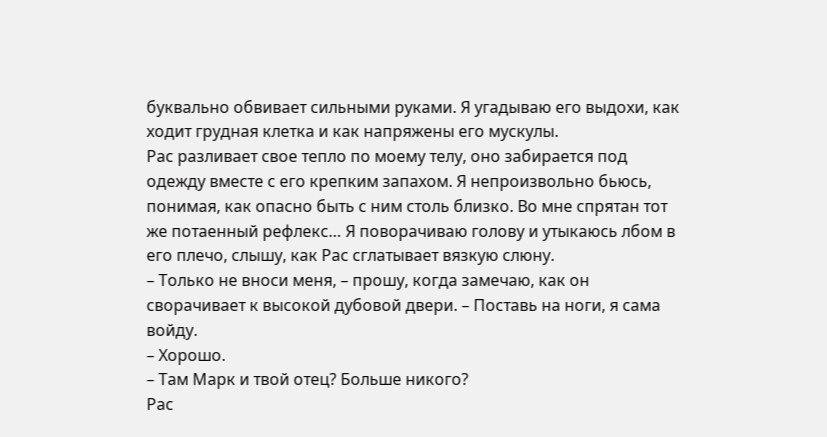буквально обвивает сильными руками. Я угадываю его выдохи, как ходит грудная клетка и как напряжены его мускулы.
Рас разливает свое тепло по моему телу, оно забирается под одежду вместе с его крепким запахом. Я непроизвольно бьюсь, понимая, как опасно быть с ним столь близко. Во мне спрятан тот же потаенный рефлекс… Я поворачиваю голову и утыкаюсь лбом в его плечо, слышу, как Рас сглатывает вязкую слюну.
– Только не вноси меня, – прошу, когда замечаю, как он сворачивает к высокой дубовой двери. – Поставь на ноги, я сама войду.
– Хорошо.
– Там Марк и твой отец? Больше никого?
Рас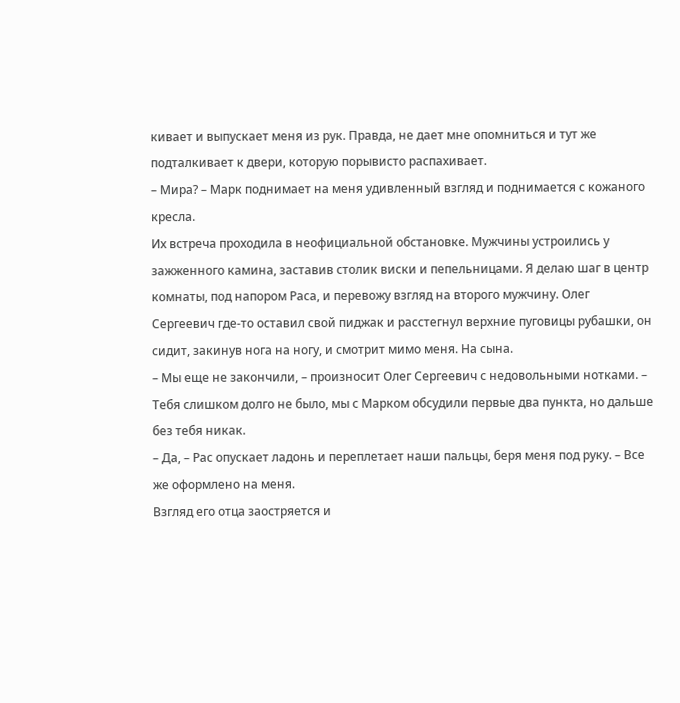кивает и выпускает меня из рук. Правда, не дает мне опомниться и тут же подталкивает к двери, которую порывисто распахивает.
– Мира? – Марк поднимает на меня удивленный взгляд и поднимается с кожаного кресла.
Их встреча проходила в неофициальной обстановке. Мужчины устроились у зажженного камина, заставив столик виски и пепельницами. Я делаю шаг в центр комнаты, под напором Раса, и перевожу взгляд на второго мужчину. Олег Сергеевич где-то оставил свой пиджак и расстегнул верхние пуговицы рубашки, он сидит, закинув нога на ногу, и смотрит мимо меня. На сына.
– Мы еще не закончили, – произносит Олег Сергеевич с недовольными нотками. – Тебя слишком долго не было, мы с Марком обсудили первые два пункта, но дальше без тебя никак.
– Да, – Рас опускает ладонь и переплетает наши пальцы, беря меня под руку. – Все же оформлено на меня.
Взгляд его отца заостряется и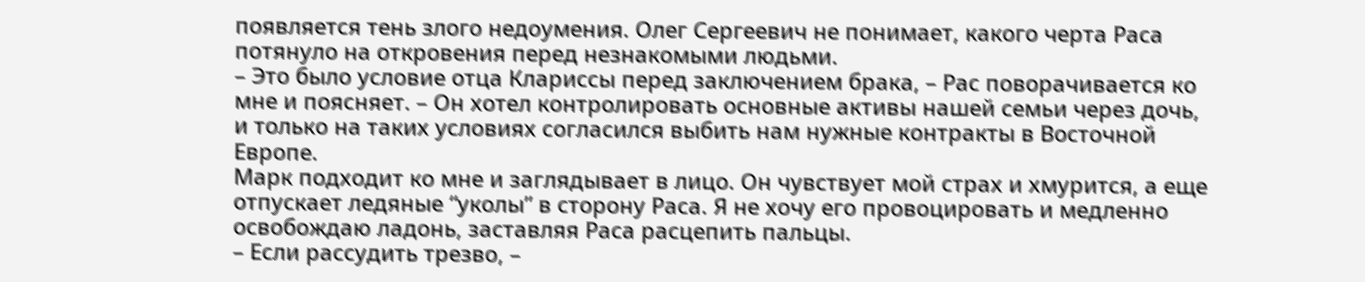появляется тень злого недоумения. Олег Сергеевич не понимает, какого черта Раса потянуло на откровения перед незнакомыми людьми.
– Это было условие отца Клариссы перед заключением брака, – Рас поворачивается ко мне и поясняет. – Он хотел контролировать основные активы нашей семьи через дочь, и только на таких условиях согласился выбить нам нужные контракты в Восточной Европе.
Марк подходит ко мне и заглядывает в лицо. Он чувствует мой страх и хмурится, а еще отпускает ледяные “уколы” в сторону Раса. Я не хочу его провоцировать и медленно освобождаю ладонь, заставляя Раса расцепить пальцы.
– Если рассудить трезво, –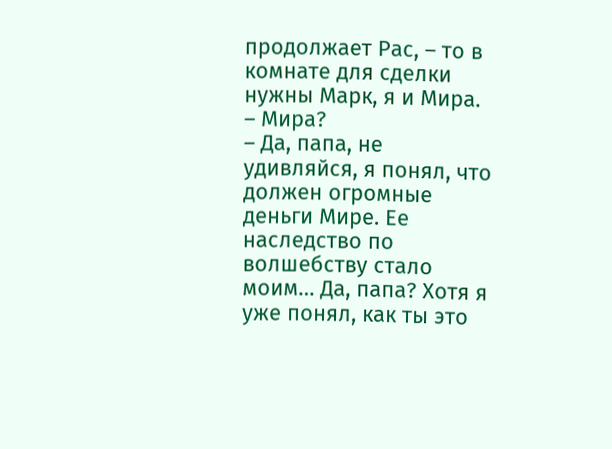продолжает Рас, – то в комнате для сделки нужны Марк, я и Мира.
– Мира?
– Да, папа, не удивляйся, я понял, что должен огромные деньги Мире. Ее наследство по волшебству стало моим… Да, папа? Хотя я уже понял, как ты это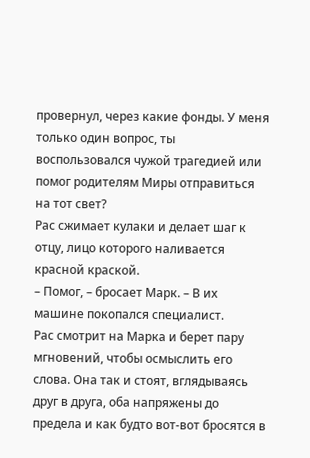провернул, через какие фонды. У меня только один вопрос, ты воспользовался чужой трагедией или помог родителям Миры отправиться на тот свет?
Рас сжимает кулаки и делает шаг к отцу, лицо которого наливается красной краской.
– Помог, – бросает Марк. – В их машине покопался специалист.
Рас смотрит на Марка и берет пару мгновений, чтобы осмыслить его слова. Она так и стоят, вглядываясь друг в друга, оба напряжены до предела и как будто вот-вот бросятся в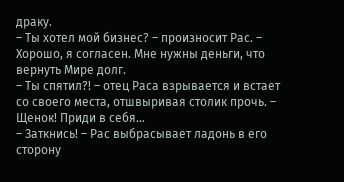драку.
– Ты хотел мой бизнес? – произносит Рас. – Хорошо, я согласен. Мне нужны деньги, что вернуть Мире долг.
– Ты спятил?! – отец Раса взрывается и встает со своего места, отшвыривая столик прочь. – Щенок! Приди в себя…
– Заткнись! – Рас выбрасывает ладонь в его сторону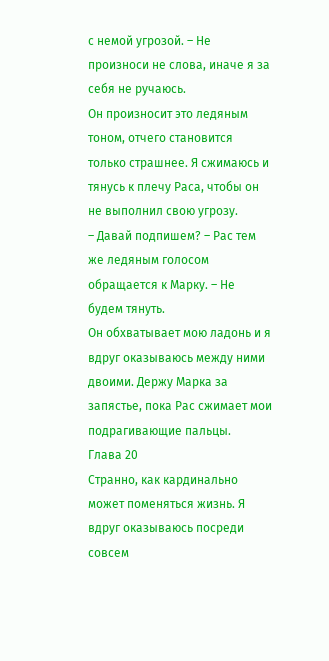с немой угрозой. – Не произноси не слова, иначе я за себя не ручаюсь.
Он произносит это ледяным тоном, отчего становится только страшнее. Я сжимаюсь и тянусь к плечу Раса, чтобы он не выполнил свою угрозу.
– Давай подпишем? – Рас тем же ледяным голосом обращается к Марку. – Не будем тянуть.
Он обхватывает мою ладонь и я вдруг оказываюсь между ними двоими. Держу Марка за запястье, пока Рас сжимает мои подрагивающие пальцы.
Глава 20
Странно, как кардинально может поменяться жизнь. Я вдруг оказываюсь посреди совсем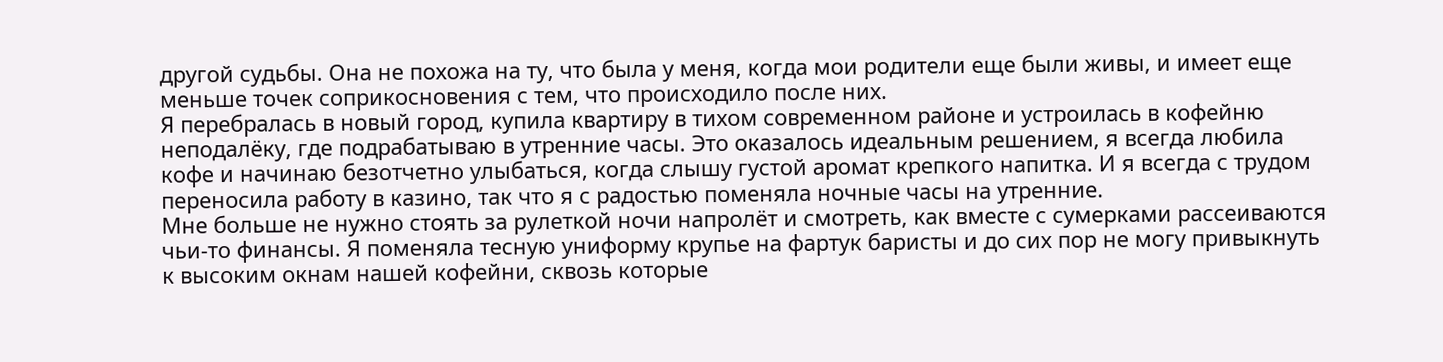другой судьбы. Она не похожа на ту, что была у меня, когда мои родители еще были живы, и имеет еще меньше точек соприкосновения с тем, что происходило после них.
Я перебралась в новый город, купила квартиру в тихом современном районе и устроилась в кофейню неподалёку, где подрабатываю в утренние часы. Это оказалось идеальным решением, я всегда любила кофе и начинаю безотчетно улыбаться, когда слышу густой аромат крепкого напитка. И я всегда с трудом переносила работу в казино, так что я с радостью поменяла ночные часы на утренние.
Мне больше не нужно стоять за рулеткой ночи напролёт и смотреть, как вместе с сумерками рассеиваются чьи-то финансы. Я поменяла тесную униформу крупье на фартук баристы и до сих пор не могу привыкнуть к высоким окнам нашей кофейни, сквозь которые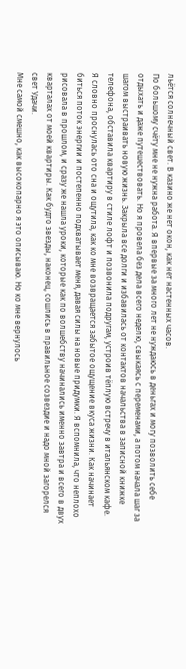льётся солнечный свет. В казино же нет окон, как нет настенных часов.
По большому счёту мне не нужна работа. Я впервые за много лет не нуждаюсь в деньгах и могу позволить себе отдыхать и даже путешествовать. Но я провела без дела всего неделю, свыкаясь с переменами, а потом начала шаг за шагом выстраивать новую жизнь. Закрыла все долги и избавилась от контактов начальства в записной книжке телефона, обставила квартиру в стиле лофт и позвонила подругам, устроив тёплую встречу в итальянском кафе.
Я словно проснулась ото сна и ощутила, как ко мне возвращается забытое ощущение вкуса жизни. Как начинает биться поток энергии и постепенно подхватывает меня, давая силы на новые придумки. Я вспомнила, что неплохо рисовала в прошлом, и сразу же нашла уроки, которые как по волшебству начинались именно завтра и всего в двух кварталах от моей квартиры. Как будто звезды, наконец, сошлись в правильное созвездие и надо мной загорелся свет Удачи.
Мне самой смешно, как высокопарно я это описываю. Но ко мне вернулось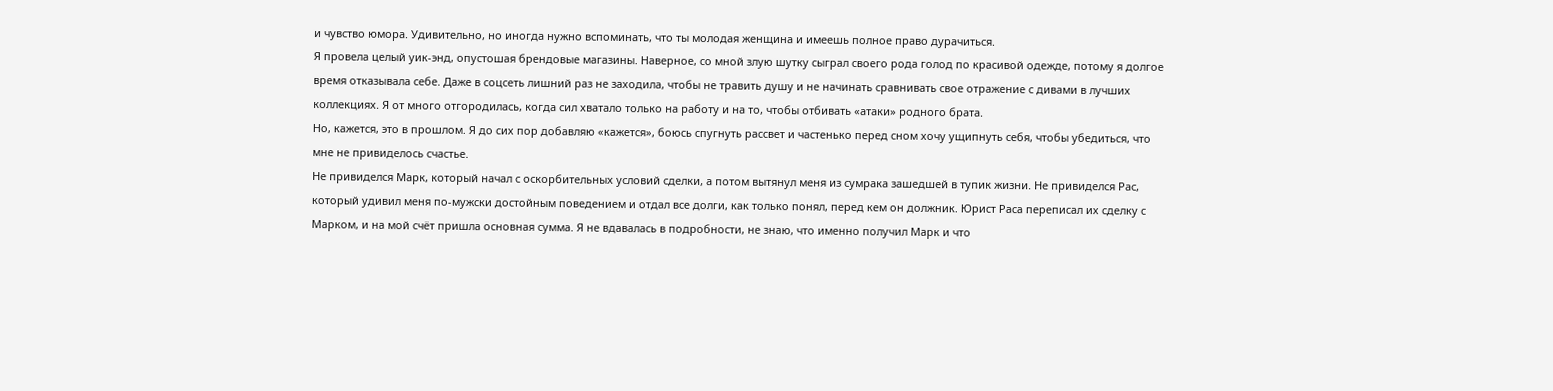и чувство юмора. Удивительно, но иногда нужно вспоминать, что ты молодая женщина и имеешь полное право дурачиться.
Я провела целый уик-энд, опустошая брендовые магазины. Наверное, со мной злую шутку сыграл своего рода голод по красивой одежде, потому я долгое время отказывала себе. Даже в соцсеть лишний раз не заходила, чтобы не травить душу и не начинать сравнивать свое отражение с дивами в лучших коллекциях. Я от много отгородилась, когда сил хватало только на работу и на то, чтобы отбивать «атаки» родного брата.
Но, кажется, это в прошлом. Я до сих пор добавляю «кажется», боюсь спугнуть рассвет и частенько перед сном хочу ущипнуть себя, чтобы убедиться, что мне не привиделось счастье.
Не привиделся Марк, который начал с оскорбительных условий сделки, а потом вытянул меня из сумрака зашедшей в тупик жизни. Не привиделся Рас, который удивил меня по-мужски достойным поведением и отдал все долги, как только понял, перед кем он должник. Юрист Раса переписал их сделку с Марком, и на мой счёт пришла основная сумма. Я не вдавалась в подробности, не знаю, что именно получил Марк и что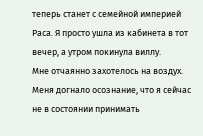теперь станет с семейной империей Раса. Я просто ушла из кабинета в тот вечер, а утром покинула виллу.
Мне отчаянно захотелось на воздух. Меня догнало осознание, что я сейчас не в состоянии принимать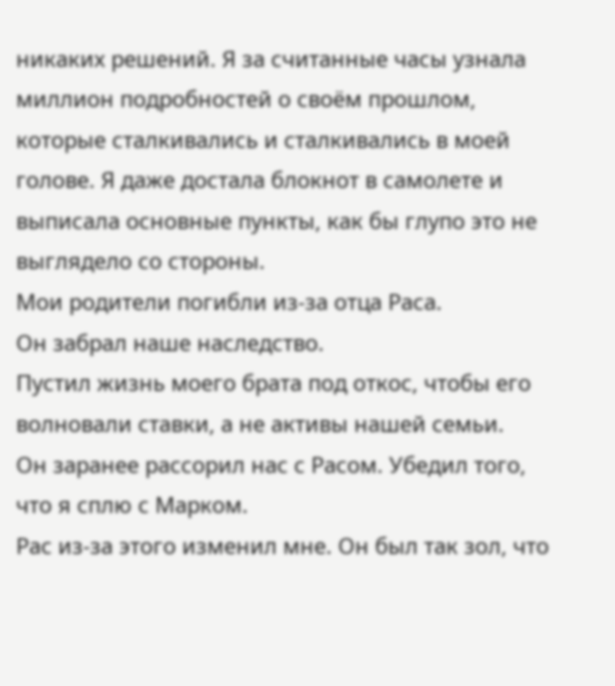никаких решений. Я за считанные часы узнала миллион подробностей о своём прошлом, которые сталкивались и сталкивались в моей голове. Я даже достала блокнот в самолете и выписала основные пункты, как бы глупо это не выглядело со стороны.
Мои родители погибли из-за отца Раса.
Он забрал наше наследство.
Пустил жизнь моего брата под откос, чтобы его волновали ставки, а не активы нашей семьи.
Он заранее рассорил нас с Расом. Убедил того, что я сплю с Марком.
Рас из-за этого изменил мне. Он был так зол, что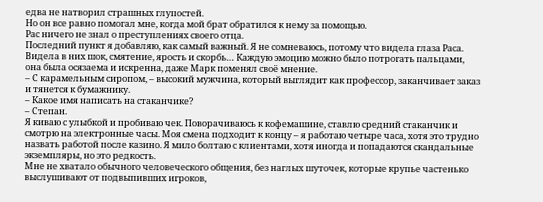едва не натворил страшных глупостей.
Но он все равно помогал мне, когда мой брат обратился к нему за помощью.
Рас ничего не знал о преступлениях своего отца.
Последний пункт я добавляю, как самый важный. Я не сомневаюсь, потому что видела глаза Раса. Видела в них шок, смятение, ярость и скорбь… Каждую эмоцию можно было потрогать пальцами, она была осязаема и искренна, даже Марк поменял своё мнение.
– С карамельным сиропом, – высокий мужчина, который выглядит как профессор, заканчивает заказ и тянется к бумажнику.
– Какое имя написать на стаканчике?
– Степан.
Я киваю с улыбкой и пробиваю чек. Поворачиваюсь к кофемашине, ставлю средний стаканчик и смотрю на электронные часы. Моя смена подходит к концу – я работаю четыре часа, хотя это трудно назвать работой после казино. Я мило болтаю с клиентами, хотя иногда и попадаются скандальные экземпляры, но это редкость.
Мне не хватало обычного человеческого общения, без наглых шуточек, которые крупье частенько выслушивают от подвыпивших игроков,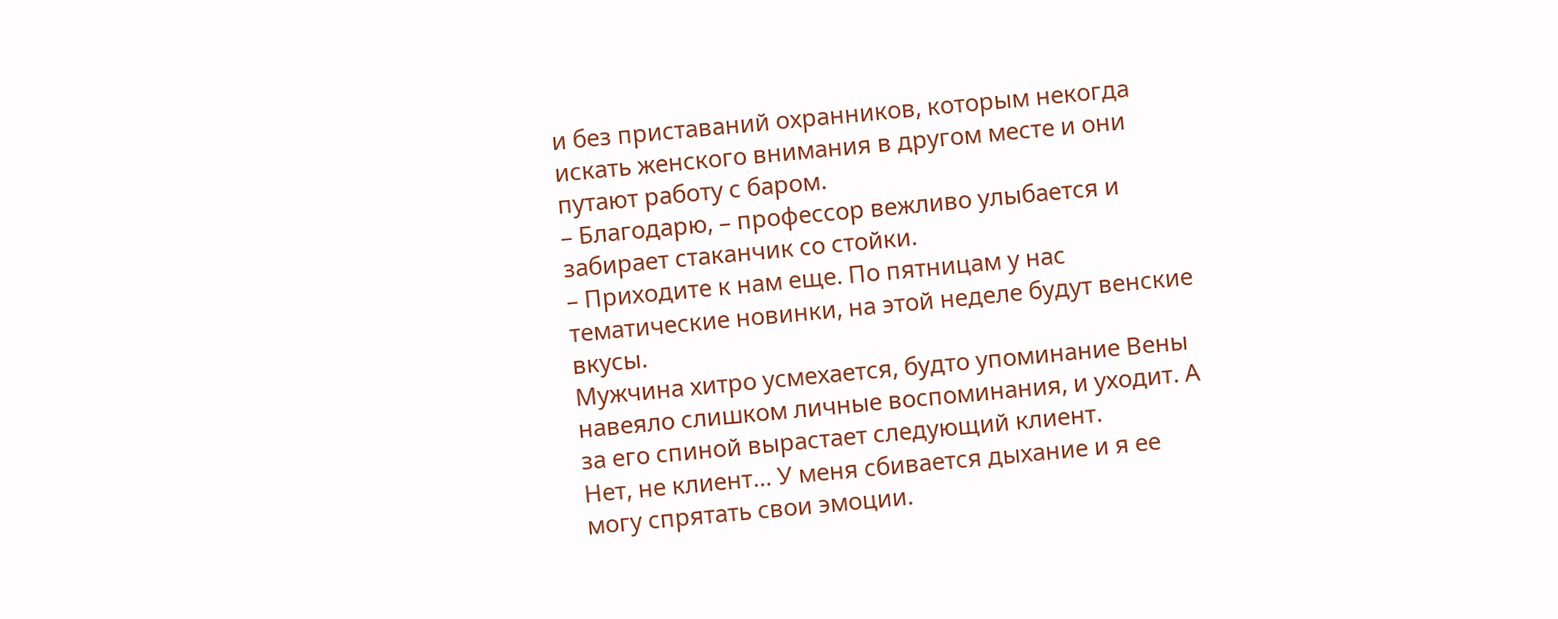и без приставаний охранников, которым некогда искать женского внимания в другом месте и они путают работу с баром.
– Благодарю, – профессор вежливо улыбается и забирает стаканчик со стойки.
– Приходите к нам еще. По пятницам у нас тематические новинки, на этой неделе будут венские вкусы.
Мужчина хитро усмехается, будто упоминание Вены навеяло слишком личные воспоминания, и уходит. А за его спиной вырастает следующий клиент.
Нет, не клиент… У меня сбивается дыхание и я ее могу спрятать свои эмоции.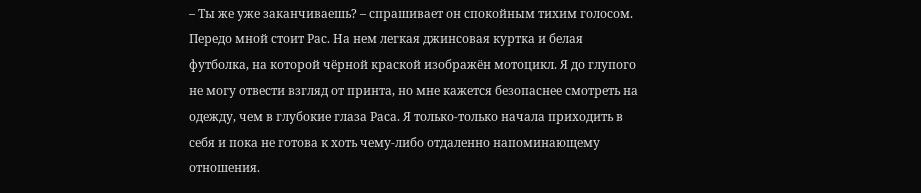– Ты же уже заканчиваешь? – спрашивает он спокойным тихим голосом.
Передо мной стоит Рас. На нем легкая джинсовая куртка и белая футболка, на которой чёрной краской изображён мотоцикл. Я до глупого не могу отвести взгляд от принта, но мне кажется безопаснее смотреть на одежду, чем в глубокие глаза Раса. Я только-только начала приходить в себя и пока не готова к хоть чему-либо отдаленно напоминающему отношения.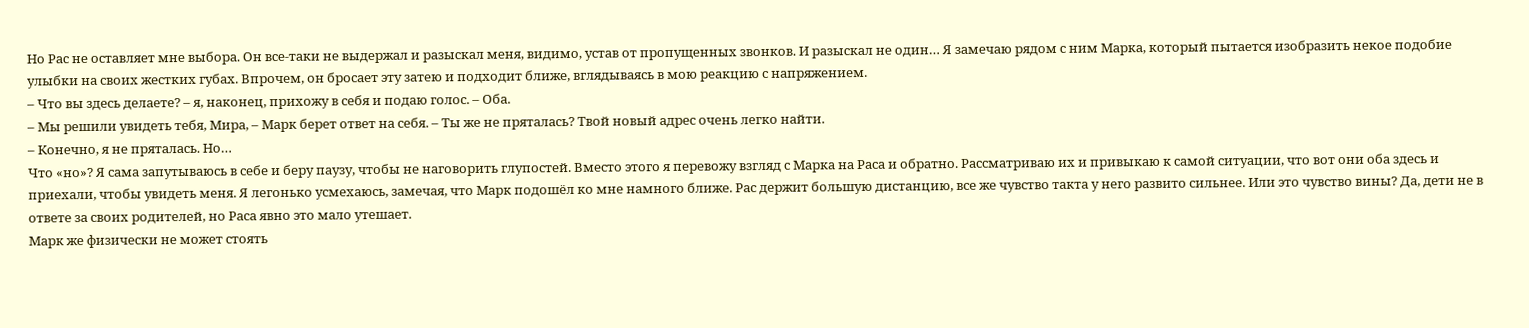Но Рас не оставляет мне выбора. Он все-таки не выдержал и разыскал меня, видимо, устав от пропущенных звонков. И разыскал не один… Я замечаю рядом с ним Марка, который пытается изобразить некое подобие улыбки на своих жестких губах. Впрочем, он бросает эту затею и подходит ближе, вглядываясь в мою реакцию с напряжением.
– Что вы здесь делаете? – я, наконец, прихожу в себя и подаю голос. – Оба.
– Мы решили увидеть тебя, Мира, – Марк берет ответ на себя. – Ты же не пряталась? Твой новый адрес очень легко найти.
– Конечно, я не пряталась. Но…
Что «но»? Я сама запутываюсь в себе и беру паузу, чтобы не наговорить глупостей. Вместо этого я перевожу взгляд с Марка на Раса и обратно. Рассматриваю их и привыкаю к самой ситуации, что вот они оба здесь и приехали, чтобы увидеть меня. Я легонько усмехаюсь, замечая, что Марк подошёл ко мне намного ближе. Рас держит большую дистанцию, все же чувство такта у него развито сильнее. Или это чувство вины? Да, дети не в ответе за своих родителей, но Раса явно это мало утешает.
Марк же физически не может стоять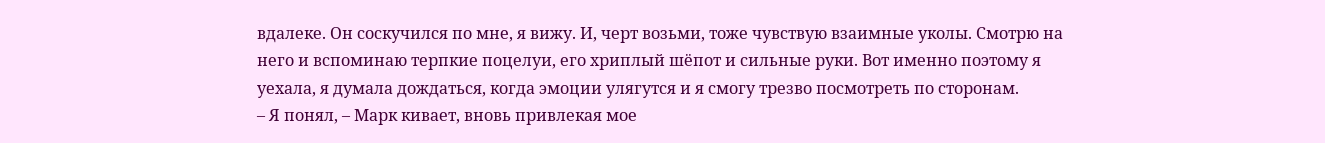вдалеке. Он соскучился по мне, я вижу. И, черт возьми, тоже чувствую взаимные уколы. Смотрю на него и вспоминаю терпкие поцелуи, его хриплый шёпот и сильные руки. Вот именно поэтому я уехала, я думала дождаться, когда эмоции улягутся и я смогу трезво посмотреть по сторонам.
– Я понял, – Марк кивает, вновь привлекая мое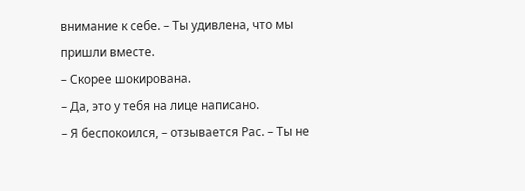внимание к себе. – Ты удивлена, что мы пришли вместе.
– Скорее шокирована.
– Да, это у тебя на лице написано.
– Я беспокоился, – отзывается Рас. – Ты не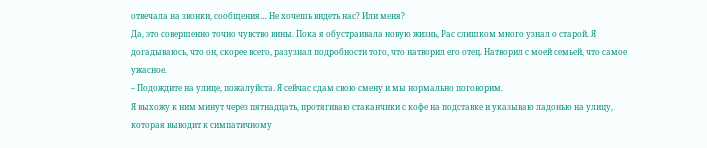отвечала на звонки, сообщения… Не хочешь видеть нас? Или меня?
Да, это совершенно точно чувство вины. Пока я обустраивала новую жизнь, Рас слишком много узнал о старой. Я догадываюсь, что он, скорее всего, разузнал подробности того, что натворил его отец. Натворил с моей семьей, что самое ужасное.
– Подождите на улице, пожалуйста. Я сейчас сдам свою смену и мы нормально поговорим.
Я выхожу к ним минут через пятнадцать, протягиваю стаканчики с кофе на подставке и указываю ладонью на улицу, которая выводит к симпатичному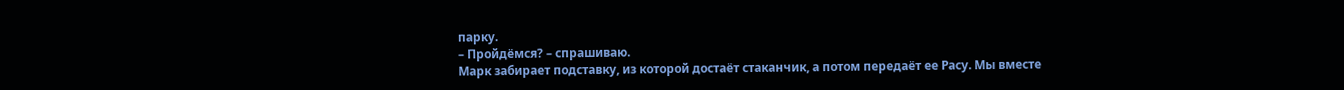парку.
– Пройдёмся? – спрашиваю.
Марк забирает подставку, из которой достаёт стаканчик, а потом передаёт ее Расу. Мы вместе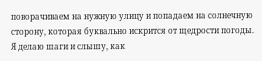поворачиваем на нужную улицу и попадаем на солнечную сторону, которая буквально искрится от щедрости погоды.
Я делаю шаги и слышу, как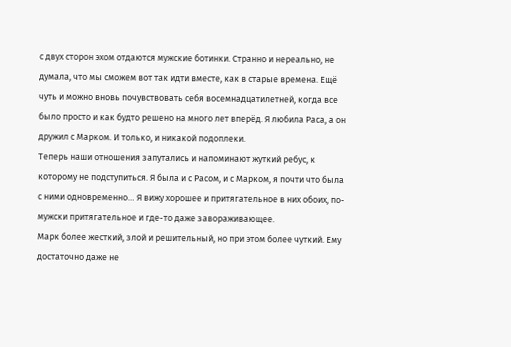с двух сторон эхом отдаются мужские ботинки. Странно и нереально, не думала, что мы сможем вот так идти вместе, как в старые времена. Ещё чуть и можно вновь почувствовать себя восемнадцатилетней, когда все было просто и как будто решено на много лет вперёд. Я любила Раса, а он дружил с Марком. И только, и никакой подоплеки.
Теперь наши отношения запутались и напоминают жуткий ребус, к которому не подступиться. Я была и с Расом, и с Марком, я почти что была с ними одновременно… Я вижу хорошее и притягательное в них обоих, по-мужски притягательное и где-то даже завораживающее.
Марк более жесткий, злой и решительный, но при этом более чуткий. Ему достаточно даже не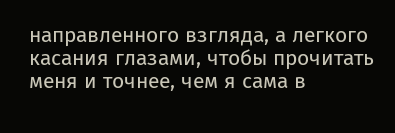направленного взгляда, а легкого касания глазами, чтобы прочитать меня и точнее, чем я сама в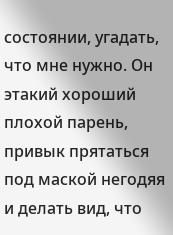состоянии, угадать, что мне нужно. Он этакий хороший плохой парень, привык прятаться под маской негодяя и делать вид, что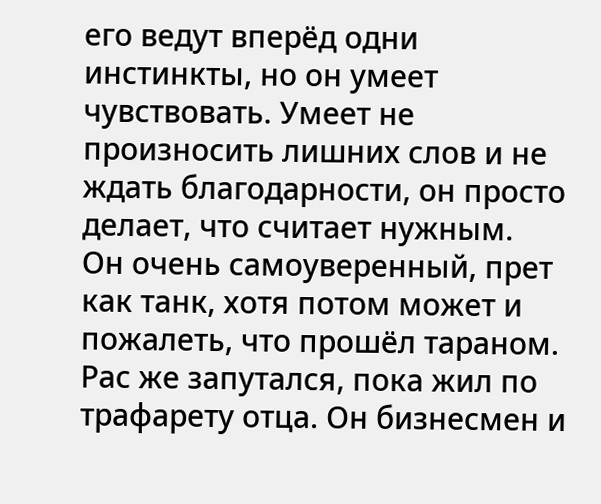его ведут вперёд одни инстинкты, но он умеет чувствовать. Умеет не произносить лишних слов и не ждать благодарности, он просто делает, что считает нужным.
Он очень самоуверенный, прет как танк, хотя потом может и пожалеть, что прошёл тараном. Рас же запутался, пока жил по трафарету отца. Он бизнесмен и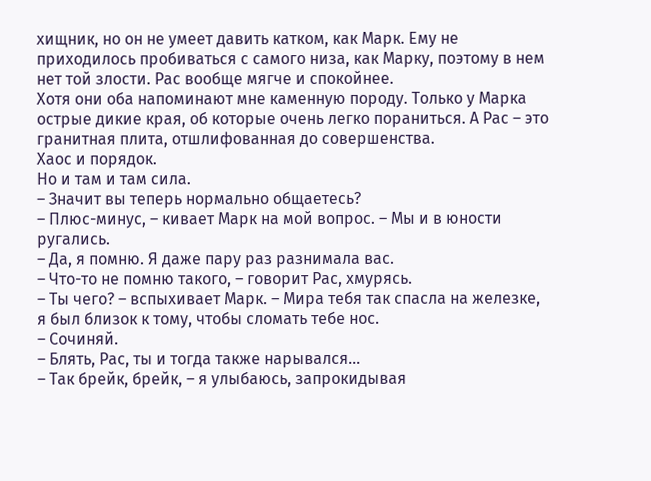хищник, но он не умеет давить катком, как Марк. Ему не приходилось пробиваться с самого низа, как Марку, поэтому в нем нет той злости. Рас вообще мягче и спокойнее.
Хотя они оба напоминают мне каменную породу. Только у Марка острые дикие края, об которые очень легко пораниться. А Рас – это гранитная плита, отшлифованная до совершенства.
Хаос и порядок.
Но и там и там сила.
– Значит вы теперь нормально общаетесь?
– Плюс-минус, – кивает Марк на мой вопрос. – Мы и в юности ругались.
– Да, я помню. Я даже пару раз разнимала вас.
– Что-то не помню такого, – говорит Рас, хмурясь.
– Ты чего? – вспыхивает Марк. – Мира тебя так спасла на железке, я был близок к тому, чтобы сломать тебе нос.
– Сочиняй.
– Блять, Рас, ты и тогда также нарывался…
– Так брейк, брейк, – я улыбаюсь, запрокидывая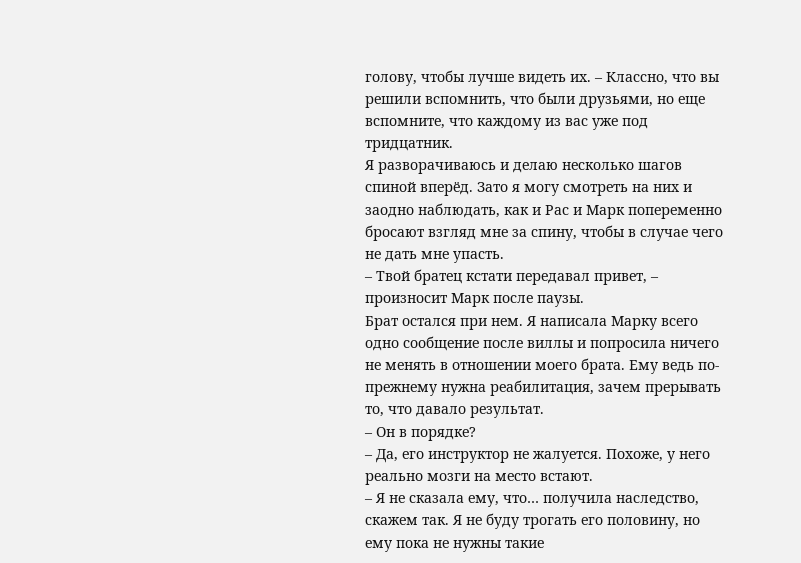голову, чтобы лучше видеть их. – Классно, что вы решили вспомнить, что были друзьями, но еще вспомните, что каждому из вас уже под тридцатник.
Я разворачиваюсь и делаю несколько шагов спиной вперёд. Зато я могу смотреть на них и заодно наблюдать, как и Рас и Марк попеременно бросают взгляд мне за спину, чтобы в случае чего не дать мне упасть.
– Твой братец кстати передавал привет, – произносит Марк после паузы.
Брат остался при нем. Я написала Марку всего одно сообщение после виллы и попросила ничего не менять в отношении моего брата. Ему ведь по-прежнему нужна реабилитация, зачем прерывать то, что давало результат.
– Он в порядке?
– Да, его инструктор не жалуется. Похоже, у него реально мозги на место встают.
– Я не сказала ему, что… получила наследство, скажем так. Я не буду трогать его половину, но ему пока не нужны такие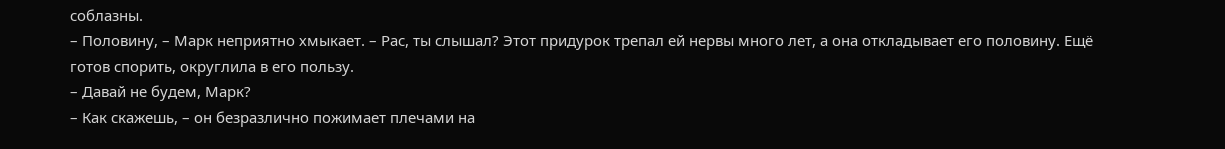соблазны.
– Половину, – Марк неприятно хмыкает. – Рас, ты слышал? Этот придурок трепал ей нервы много лет, а она откладывает его половину. Ещё готов спорить, округлила в его пользу.
– Давай не будем, Марк?
– Как скажешь, – он безразлично пожимает плечами на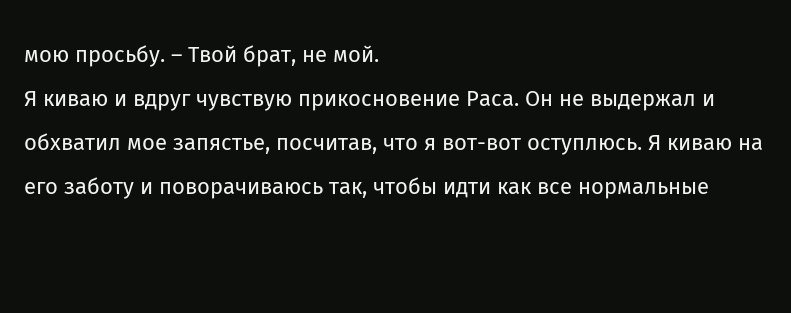мою просьбу. – Твой брат, не мой.
Я киваю и вдруг чувствую прикосновение Раса. Он не выдержал и обхватил мое запястье, посчитав, что я вот-вот оступлюсь. Я киваю на его заботу и поворачиваюсь так, чтобы идти как все нормальные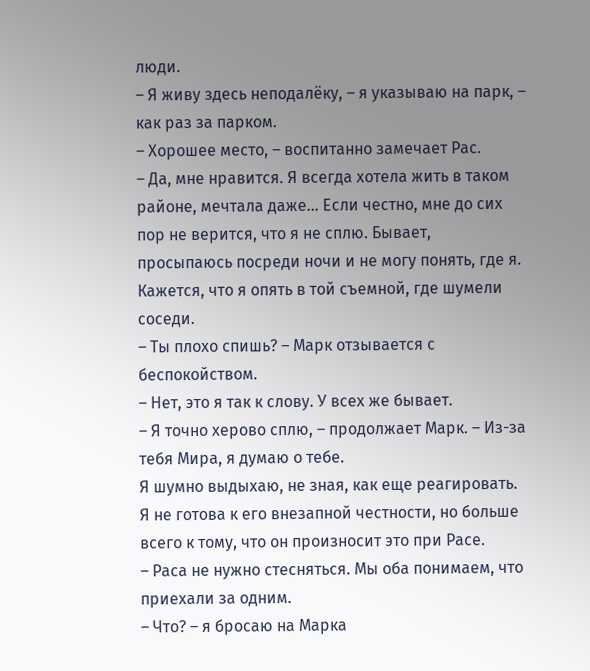люди.
– Я живу здесь неподалёку, – я указываю на парк, – как раз за парком.
– Хорошее место, – воспитанно замечает Рас.
– Да, мне нравится. Я всегда хотела жить в таком районе, мечтала даже… Если честно, мне до сих пор не верится, что я не сплю. Бывает, просыпаюсь посреди ночи и не могу понять, где я. Кажется, что я опять в той съемной, где шумели соседи.
– Ты плохо спишь? – Марк отзывается с беспокойством.
– Нет, это я так к слову. У всех же бывает.
– Я точно херово сплю, – продолжает Марк. – Из-за тебя Мира, я думаю о тебе.
Я шумно выдыхаю, не зная, как еще реагировать. Я не готова к его внезапной честности, но больше всего к тому, что он произносит это при Расе.
– Раса не нужно стесняться. Мы оба понимаем, что приехали за одним.
– Что? – я бросаю на Марка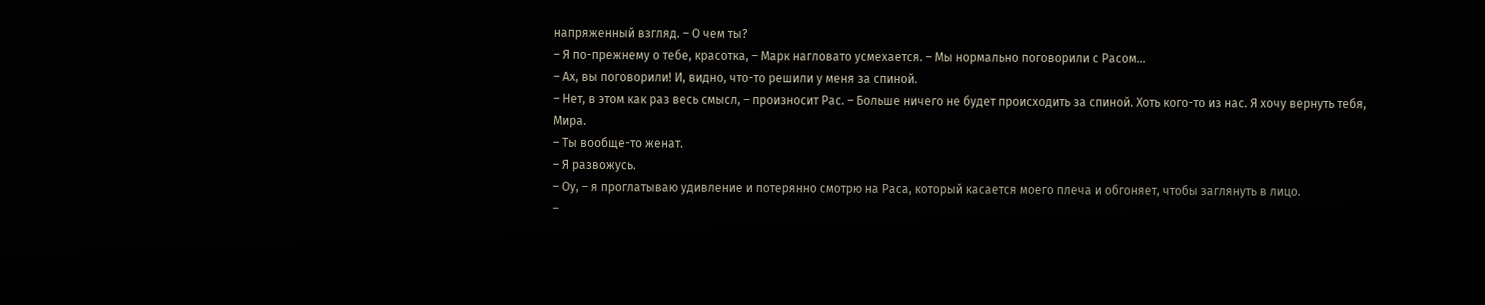напряженный взгляд. – О чем ты?
– Я по-прежнему о тебе, красотка, – Марк нагловато усмехается. – Мы нормально поговорили с Расом…
– Ах, вы поговорили! И, видно, что-то решили у меня за спиной.
– Нет, в этом как раз весь смысл, – произносит Рас. – Больше ничего не будет происходить за спиной. Хоть кого-то из нас. Я хочу вернуть тебя, Мира.
– Ты вообще-то женат.
– Я развожусь.
– Оу, – я проглатываю удивление и потерянно смотрю на Раса, который касается моего плеча и обгоняет, чтобы заглянуть в лицо.
–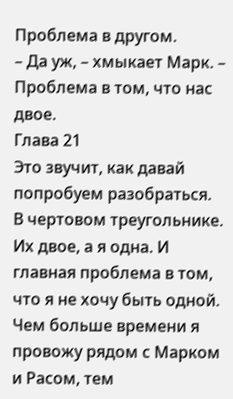Проблема в другом.
– Да уж, – хмыкает Марк. – Проблема в том, что нас двое.
Глава 21
Это звучит, как давай попробуем разобраться.
В чертовом треугольнике.
Их двое, а я одна. И главная проблема в том, что я не хочу быть одной. Чем больше времени я провожу рядом с Марком и Расом, тем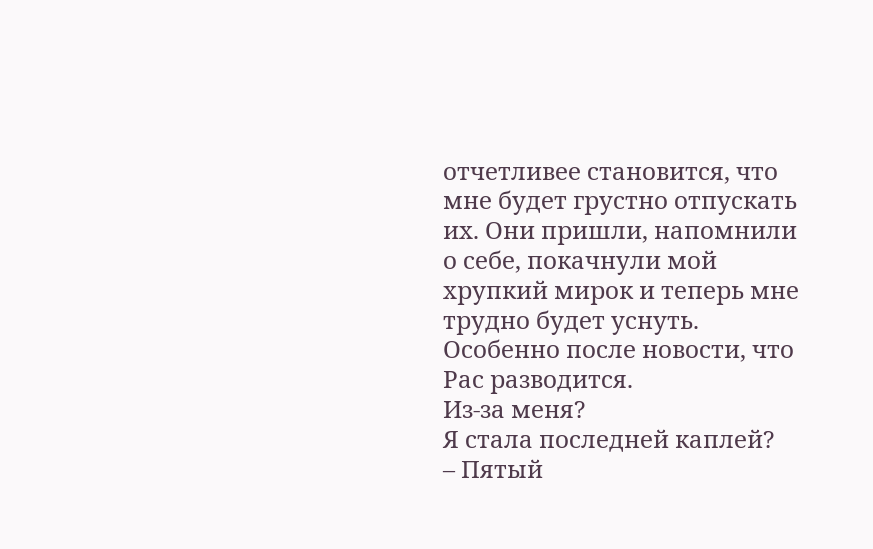отчетливее становится, что мне будет грустно отпускать их. Они пришли, напомнили о себе, покачнули мой хрупкий мирок и теперь мне трудно будет уснуть. Особенно после новости, что Рас разводится.
Из-за меня?
Я стала последней каплей?
– Пятый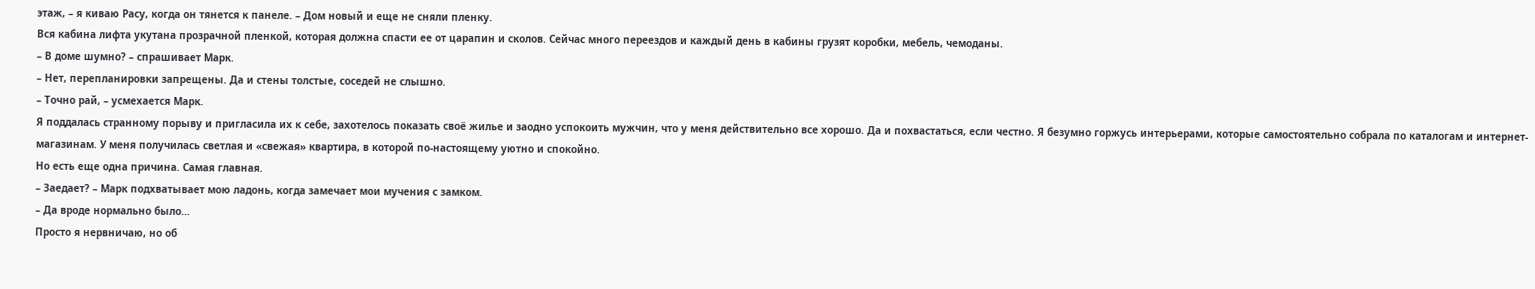этаж, – я киваю Расу, когда он тянется к панеле. – Дом новый и еще не сняли пленку.
Вся кабина лифта укутана прозрачной пленкой, которая должна спасти ее от царапин и сколов. Сейчас много переездов и каждый день в кабины грузят коробки, мебель, чемоданы.
– В доме шумно? – спрашивает Марк.
– Нет, перепланировки запрещены. Да и стены толстые, соседей не слышно.
– Точно рай, – усмехается Марк.
Я поддалась странному порыву и пригласила их к себе, захотелось показать своё жилье и заодно успокоить мужчин, что у меня действительно все хорошо. Да и похвастаться, если честно. Я безумно горжусь интерьерами, которые самостоятельно собрала по каталогам и интернет-магазинам. У меня получилась светлая и «свежая» квартира, в которой по-настоящему уютно и спокойно.
Но есть еще одна причина. Самая главная.
– Заедает? – Марк подхватывает мою ладонь, когда замечает мои мучения с замком.
– Да вроде нормально было…
Просто я нервничаю, но об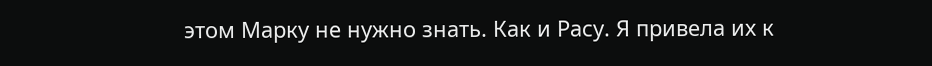этом Марку не нужно знать. Как и Расу. Я привела их к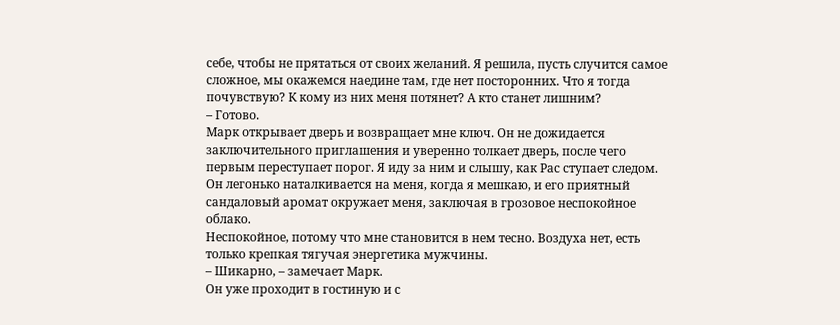себе, чтобы не прятаться от своих желаний. Я решила, пусть случится самое сложное, мы окажемся наедине там, где нет посторонних. Что я тогда почувствую? К кому из них меня потянет? А кто станет лишним?
– Готово.
Марк открывает дверь и возвращает мне ключ. Он не дожидается заключительного приглашения и уверенно толкает дверь, после чего первым переступает порог. Я иду за ним и слышу, как Рас ступает следом. Он легонько наталкивается на меня, когда я мешкаю, и его приятный сандаловый аромат окружает меня, заключая в грозовое неспокойное облако.
Неспокойное, потому что мне становится в нем тесно. Воздуха нет, есть только крепкая тягучая энергетика мужчины.
– Шикарно, – замечает Марк.
Он уже проходит в гостиную и с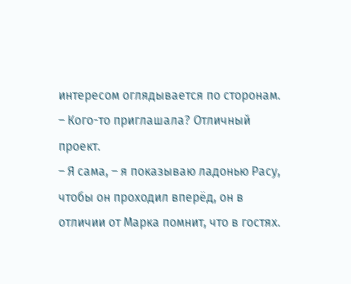интересом оглядывается по сторонам.
– Кого-то приглашала? Отличный проект.
– Я сама, – я показываю ладонью Расу, чтобы он проходил вперёд, он в отличии от Марка помнит, что в гостях.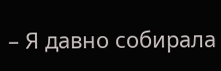– Я давно собирала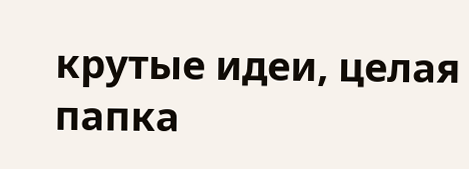крутые идеи, целая папка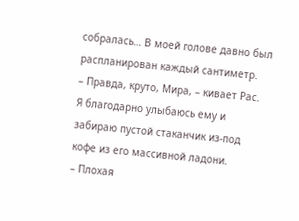собралась… В моей голове давно был распланирован каждый сантиметр.
– Правда, круто, Мира, – кивает Рас.
Я благодарно улыбаюсь ему и забираю пустой стаканчик из-под кофе из его массивной ладони.
– Плохая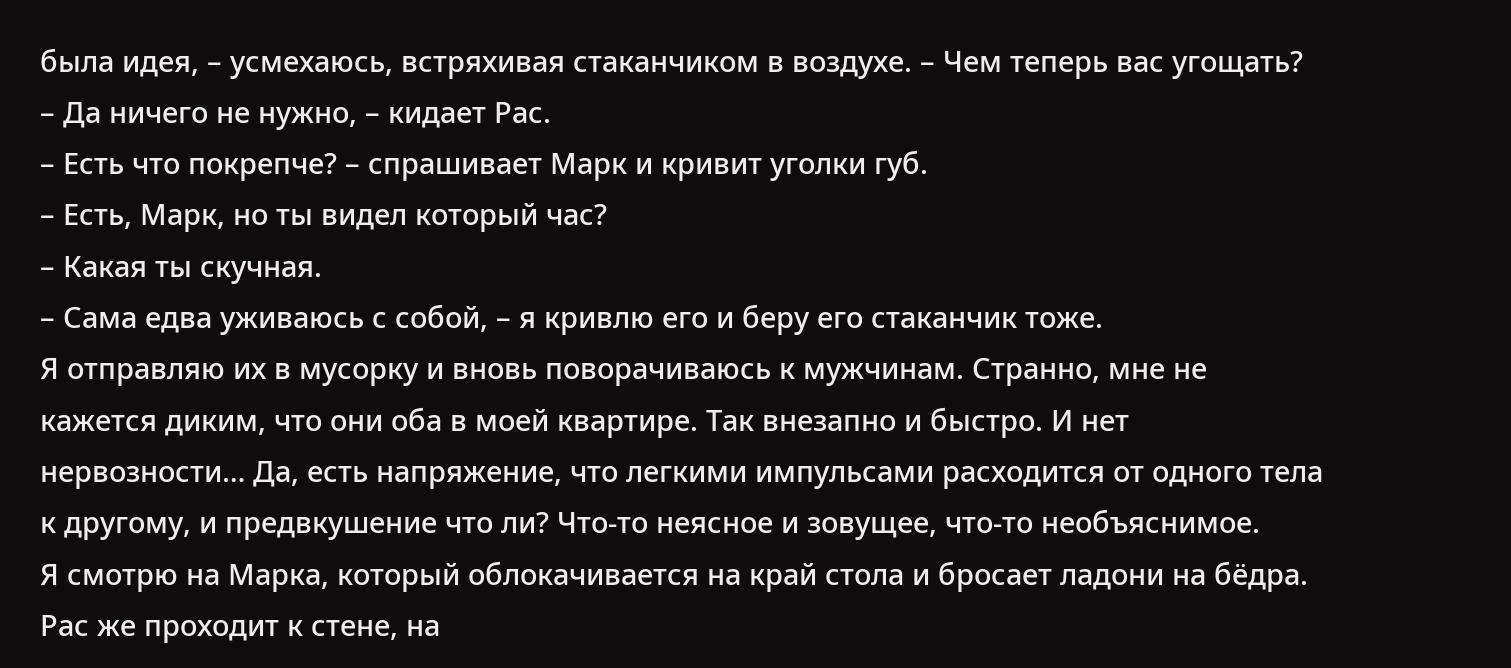была идея, – усмехаюсь, встряхивая стаканчиком в воздухе. – Чем теперь вас угощать?
– Да ничего не нужно, – кидает Рас.
– Есть что покрепче? – спрашивает Марк и кривит уголки губ.
– Есть, Марк, но ты видел который час?
– Какая ты скучная.
– Сама едва уживаюсь с собой, – я кривлю его и беру его стаканчик тоже.
Я отправляю их в мусорку и вновь поворачиваюсь к мужчинам. Странно, мне не кажется диким, что они оба в моей квартире. Так внезапно и быстро. И нет нервозности… Да, есть напряжение, что легкими импульсами расходится от одного тела к другому, и предвкушение что ли? Что-то неясное и зовущее, что-то необъяснимое.
Я смотрю на Марка, который облокачивается на край стола и бросает ладони на бёдра. Рас же проходит к стене, на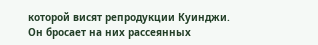которой висят репродукции Куинджи. Он бросает на них рассеянных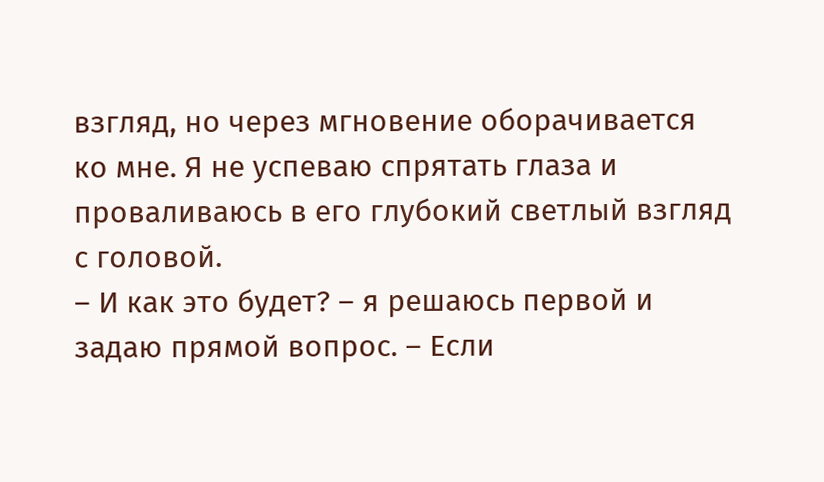взгляд, но через мгновение оборачивается ко мне. Я не успеваю спрятать глаза и проваливаюсь в его глубокий светлый взгляд с головой.
– И как это будет? – я решаюсь первой и задаю прямой вопрос. – Если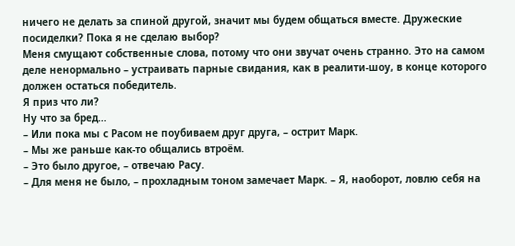ничего не делать за спиной другой, значит мы будем общаться вместе. Дружеские посиделки? Пока я не сделаю выбор?
Меня смущают собственные слова, потому что они звучат очень странно. Это на самом деле ненормально – устраивать парные свидания, как в реалити-шоу, в конце которого должен остаться победитель.
Я приз что ли?
Ну что за бред…
– Или пока мы с Расом не поубиваем друг друга, – острит Марк.
– Мы же раньше как-то общались втроём.
– Это было другое, – отвечаю Расу.
– Для меня не было, – прохладным тоном замечает Марк. – Я, наоборот, ловлю себя на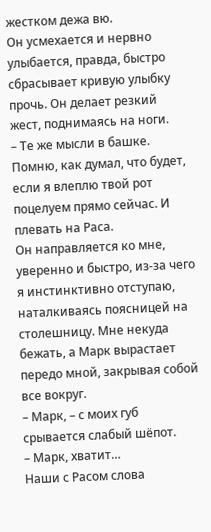жестком дежа вю.
Он усмехается и нервно улыбается, правда, быстро сбрасывает кривую улыбку прочь. Он делает резкий жест, поднимаясь на ноги.
– Те же мысли в башке. Помню, как думал, что будет, если я влеплю твой рот поцелуем прямо сейчас. И плевать на Раса.
Он направляется ко мне, уверенно и быстро, из-за чего я инстинктивно отступаю, наталкиваясь поясницей на столешницу. Мне некуда бежать, а Марк вырастает передо мной, закрывая собой все вокруг.
– Марк, – с моих губ срывается слабый шёпот.
– Марк, хватит…
Наши с Расом слова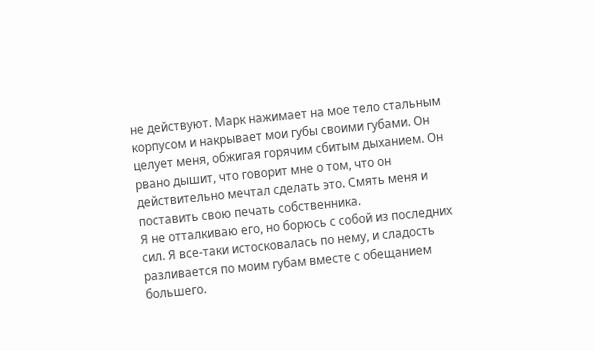не действуют. Марк нажимает на мое тело стальным корпусом и накрывает мои губы своими губами. Он целует меня, обжигая горячим сбитым дыханием. Он рвано дышит, что говорит мне о том, что он действительно мечтал сделать это. Смять меня и поставить свою печать собственника.
Я не отталкиваю его, но борюсь с собой из последних сил. Я все-таки истосковалась по нему, и сладость разливается по моим губам вместе с обещанием большего.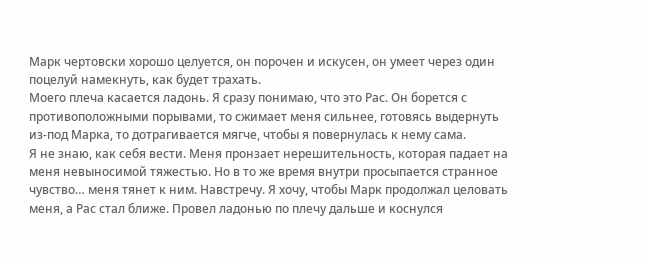Марк чертовски хорошо целуется, он порочен и искусен, он умеет через один поцелуй намекнуть, как будет трахать.
Моего плеча касается ладонь. Я сразу понимаю, что это Рас. Он борется с противоположными порывами, то сжимает меня сильнее, готовясь выдернуть из-под Марка, то дотрагивается мягче, чтобы я повернулась к нему сама.
Я не знаю, как себя вести. Меня пронзает нерешительность, которая падает на меня невыносимой тяжестью. Но в то же время внутри просыпается странное чувство… меня тянет к ним. Навстречу. Я хочу, чтобы Марк продолжал целовать меня, а Рас стал ближе. Провел ладонью по плечу дальше и коснулся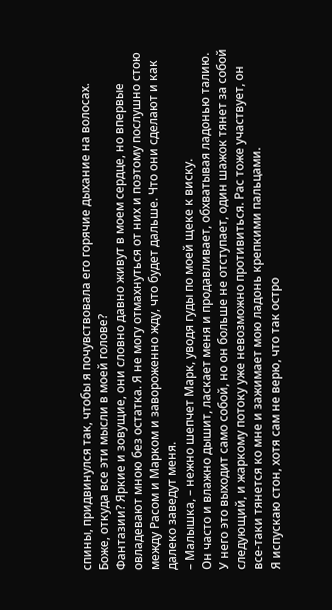спины, придвинулся так, чтобы я почувствовала его горячие дыхание на волосах.
Боже, откуда все эти мысли в моей голове?
Фантазии? Яркие и зовущие, они словно давно живут в моем сердце, но впервые овладевают мною без остатка. Я не могу отмахнуться от них и поэтому послушно стою между Расом и Марком и завороженно жду, что будет дальше. Что они сделают и как далеко заведут меня.
– Малышка, – нежно шепчет Марк, уводя гуды по моей щеке к виску.
Он часто и влажно дышит, ласкает меня и продавливает, обхватывая ладонью талию. У него это выходит само собой, но он больше не отступает, один шажок тянет за собой следующий, и жаркому потоку уже невозможно противиться. Рас тоже участвует, он все-таки тянется ко мне и зажимает мою ладонь крепкими пальцами.
Я испускаю стон, хотя сам не верю, что так остро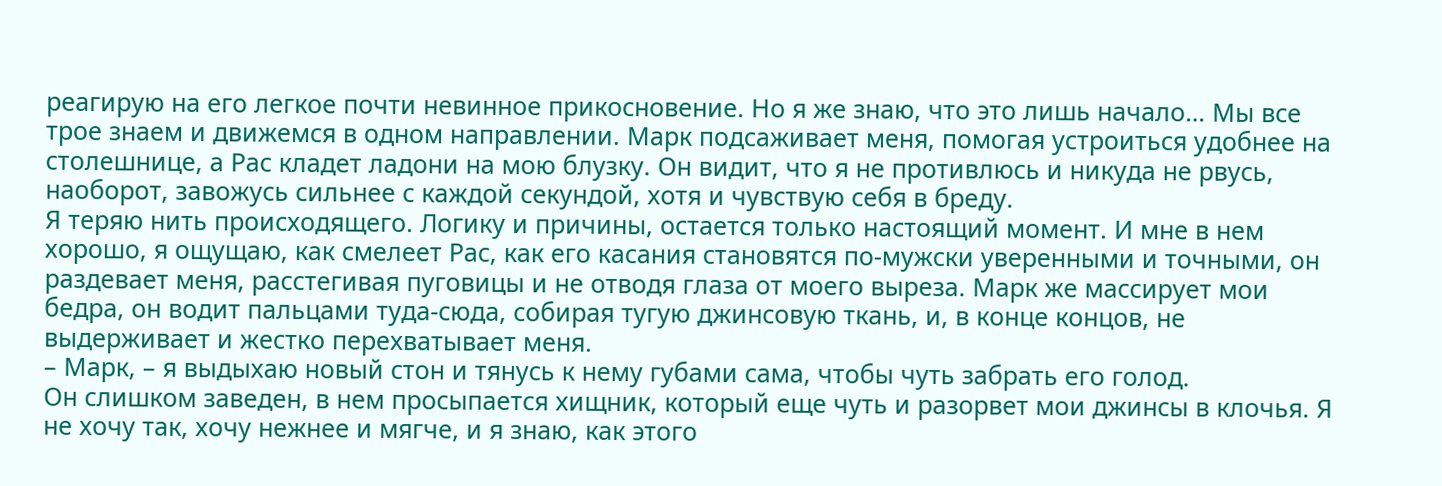реагирую на его легкое почти невинное прикосновение. Но я же знаю, что это лишь начало… Мы все трое знаем и движемся в одном направлении. Марк подсаживает меня, помогая устроиться удобнее на столешнице, а Рас кладет ладони на мою блузку. Он видит, что я не противлюсь и никуда не рвусь, наоборот, завожусь сильнее с каждой секундой, хотя и чувствую себя в бреду.
Я теряю нить происходящего. Логику и причины, остается только настоящий момент. И мне в нем хорошо, я ощущаю, как смелеет Рас, как его касания становятся по-мужски уверенными и точными, он раздевает меня, расстегивая пуговицы и не отводя глаза от моего выреза. Марк же массирует мои бедра, он водит пальцами туда-сюда, собирая тугую джинсовую ткань, и, в конце концов, не выдерживает и жестко перехватывает меня.
– Марк, – я выдыхаю новый стон и тянусь к нему губами сама, чтобы чуть забрать его голод.
Он слишком заведен, в нем просыпается хищник, который еще чуть и разорвет мои джинсы в клочья. Я не хочу так, хочу нежнее и мягче, и я знаю, как этого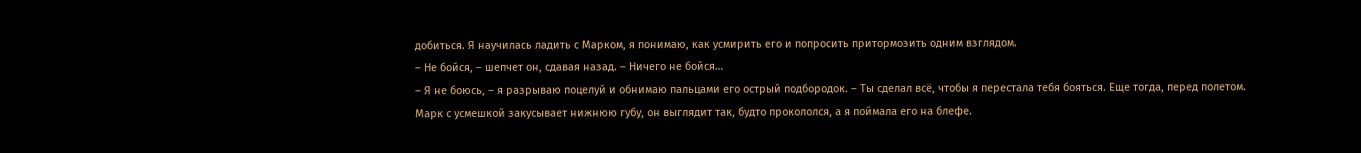добиться. Я научилась ладить с Марком, я понимаю, как усмирить его и попросить притормозить одним взглядом.
– Не бойся, – шепчет он, сдавая назад. – Ничего не бойся…
– Я не боюсь, – я разрываю поцелуй и обнимаю пальцами его острый подбородок. – Ты сделал всё, чтобы я перестала тебя бояться. Еще тогда, перед полетом.
Марк с усмешкой закусывает нижнюю губу, он выглядит так, будто прокололся, а я поймала его на блефе.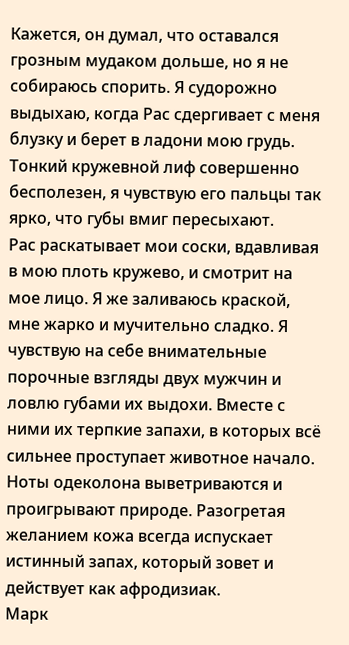Кажется, он думал, что оставался грозным мудаком дольше, но я не собираюсь спорить. Я судорожно выдыхаю, когда Рас сдергивает с меня блузку и берет в ладони мою грудь. Тонкий кружевной лиф совершенно бесполезен, я чувствую его пальцы так ярко, что губы вмиг пересыхают.
Рас раскатывает мои соски, вдавливая в мою плоть кружево, и смотрит на мое лицо. Я же заливаюсь краской, мне жарко и мучительно сладко. Я чувствую на себе внимательные порочные взгляды двух мужчин и ловлю губами их выдохи. Вместе с ними их терпкие запахи, в которых всё сильнее проступает животное начало. Ноты одеколона выветриваются и проигрывают природе. Разогретая желанием кожа всегда испускает истинный запах, который зовет и действует как афродизиак.
Марк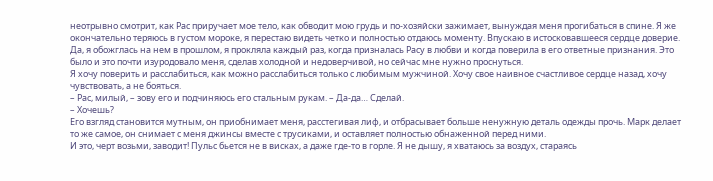неотрывно смотрит, как Рас приручает мое тело, как обводит мою грудь и по-хозяйски зажимает, вынуждая меня прогибаться в спине. Я же окончательно теряюсь в густом мороке, я перестаю видеть четко и полностью отдаюсь моменту. Впускаю в истосковавшееся сердце доверие. Да, я обожглась на нем в прошлом, я прокляла каждый раз, когда призналась Расу в любви и когда поверила в его ответные признания. Это было и это почти изуродовало меня, сделав холодной и недоверчивой, но сейчас мне нужно проснуться.
Я хочу поверить и расслабиться, как можно расслабиться только с любимым мужчиной. Хочу свое наивное счастливое сердце назад, хочу чувствовать, а не бояться.
– Рас, милый, – зову его и подчиняюсь его стальным рукам. – Да-да… Сделай.
– Хочешь?
Его взгляд становится мутным, он приобнимает меня, расстегивая лиф, и отбрасывает больше ненужную деталь одежды прочь. Марк делает то же самое, он снимает с меня джинсы вместе с трусиками, и оставляет полностью обнаженной перед ними.
И это, черт возьми, заводит! Пульс бьется не в висках, а даже где-то в горле. Я не дышу, я хватаюсь за воздух, стараясь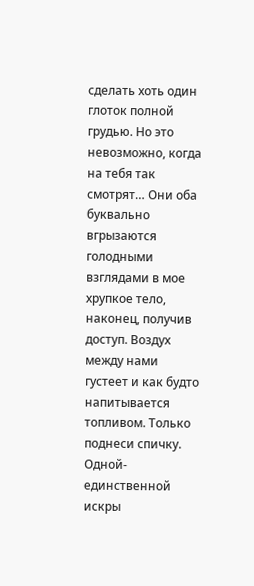сделать хоть один глоток полной грудью. Но это невозможно, когда на тебя так смотрят… Они оба буквально вгрызаются голодными взглядами в мое хрупкое тело, наконец, получив доступ. Воздух между нами густеет и как будто напитывается топливом. Только поднеси спичку. Одной-единственной искры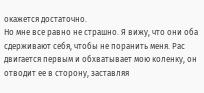окажется достаточно.
Но мне все равно не страшно. Я вижу, что они оба сдерживают себя, чтобы не поранить меня. Рас двигается первым и обхватывает мою коленку, он отводит ее в сторону, заставляя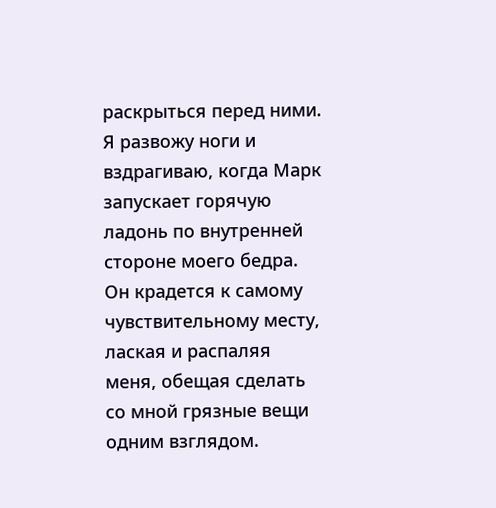раскрыться перед ними. Я развожу ноги и вздрагиваю, когда Марк запускает горячую ладонь по внутренней стороне моего бедра. Он крадется к самому чувствительному месту, лаская и распаляя меня, обещая сделать со мной грязные вещи одним взглядом.